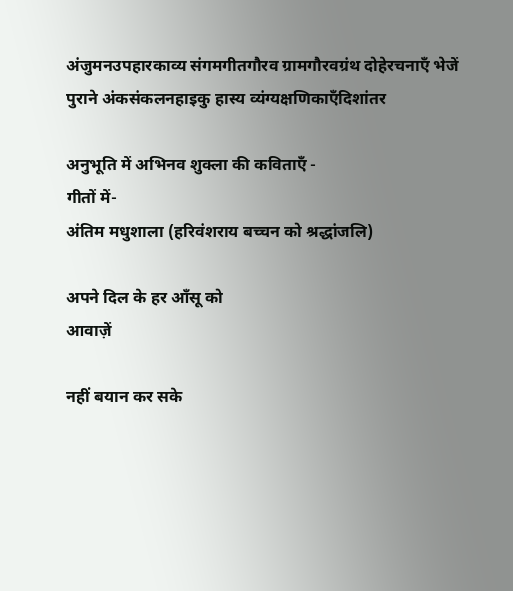अंजुमनउपहारकाव्य संगमगीतगौरव ग्रामगौरवग्रंथ दोहेरचनाएँ भेजें
पुराने अंकसंकलनहाइकु हास्य व्यंग्यक्षणिकाएँदिशांतर

अनुभूति में अभिनव शुक्ला की कविताएँ -
गीतों में-
अंतिम मधुशाला (हरिवंशराय बच्चन को श्रद्धांजलि)

अपने दिल के हर आँसू को
आवाज़ें

नहीं बयान कर सके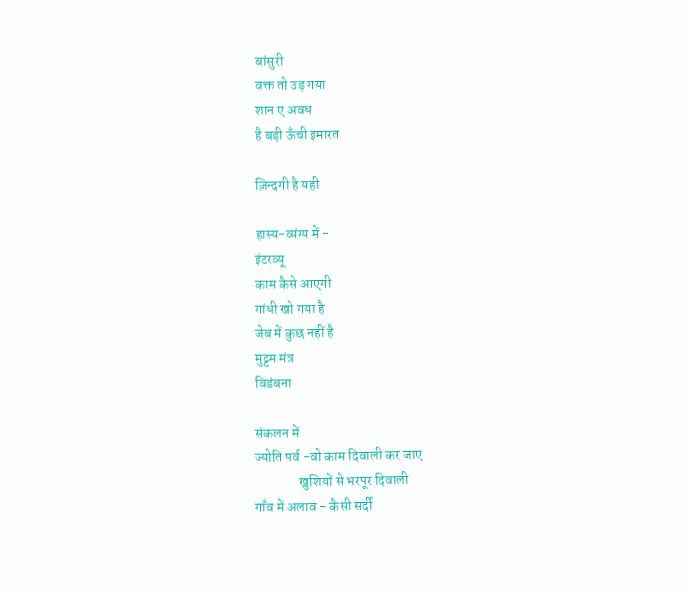बांसुरी
वक्त तो उड़ गया
शान ए अवध
है बड़ी ऊँची इमारत

ज़िन्दगी है यही

हास्य-व्यंग्य में -
इंटरव्यू
काम कैसे आएगी
गांधी खो गया है
जेब में कुछ नहीं है
मुट्टम मंत्र
विडंबना

संकलन में
ज्योति पर्व -वो काम दिवाली कर जाए
                खुशियों से भरपूर दिवाली
गाँव में अलाव - कैसी सर्दी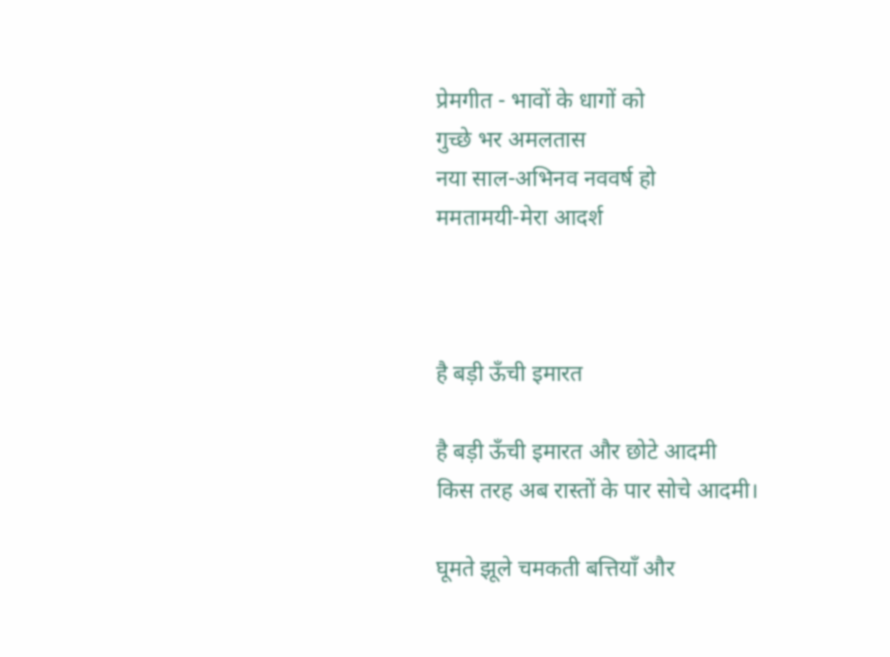प्रेमगीत - भावों के धागों को
गुच्छे भर अमलतास
नया साल-अभिनव नववर्ष हो
ममतामयी-मेरा आदर्श



है बड़ी ऊँची इमारत

है बड़ी ऊँची इमारत और छोटे आदमी
किस तरह अब रास्तों के पार सोचे आदमी।

घूमते झूले चमकती बत्तियाँ और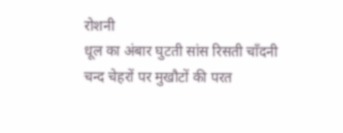रोशनी
धूल का अंबार घुटती सांस रिसती चाँदनी
चन्द चेहरों पर मुखौटों की परत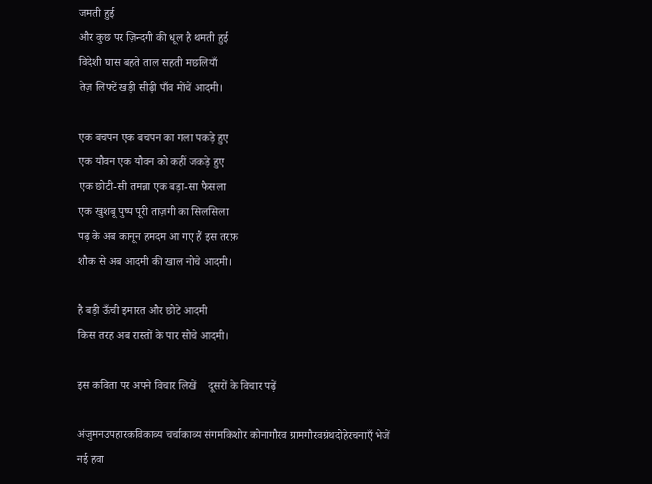जमती हुई
और कुछ पर ज़िन्दगी की धूल है थमती हुई
विदेशी घास बहते ताल सहती मछलियाँ
तेज़ लिफ्टें खड़ी सीढ़ी पाँव मोंचें आदमी।

एक बचपन एक बचपन का गला पकड़े हुए
एक यौवन एक यौवन को कहीं जकड़े हुए
एक छोटी-सी तमन्ना एक बड़ा-सा फैसला
एक खुशबू पुष्प पूरी ताज़गी का सिलसिला
पढ़ के अब कानून हमदम आ गए हैं इस तरफ़
शौक से अब आदमी की खाल नोचे आदमी।

है बड़ी ऊँची इमारत और छोटे आदमी
किस तरह अब रास्तों के पार सोचे आदमी।

इस कविता पर अपने विचार लिखें    दूसरों के विचार पढ़ें

अंजुमनउपहारकविकाव्य चर्चाकाव्य संगमकिशोर कोनागौरव ग्रामगौरवग्रंथदोहेरचनाएँ भेजें
नई हवा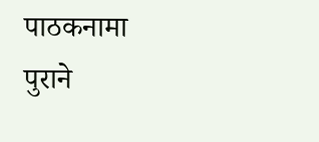पाठकनामा पुराने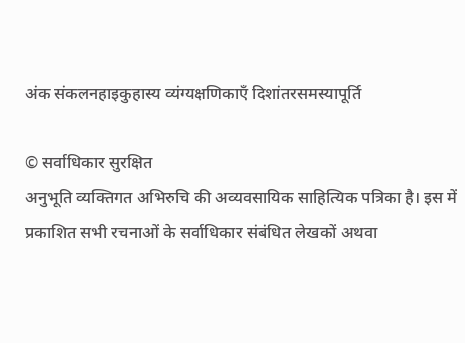अंक संकलनहाइकुहास्य व्यंग्यक्षणिकाएँ दिशांतरसमस्यापूर्ति

© सर्वाधिकार सुरक्षित
अनुभूति व्यक्तिगत अभिरुचि की अव्यवसायिक साहित्यिक पत्रिका है। इस में प्रकाशित सभी रचनाओं के सर्वाधिकार संबंधित लेखकों अथवा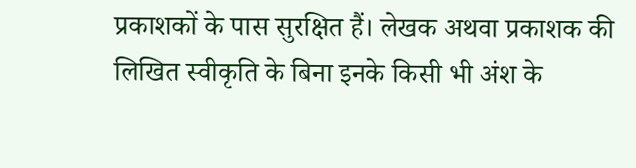प्रकाशकों के पास सुरक्षित हैं। लेखक अथवा प्रकाशक की लिखित स्वीकृति के बिना इनके किसी भी अंश के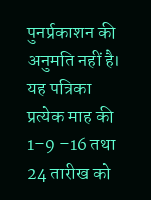पुनर्प्रकाशन की अनुमति नहीं है। यह पत्रिका प्रत्येक माह की 1–9 –16 तथा 24 तारीख को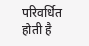परिवर्धित होती है